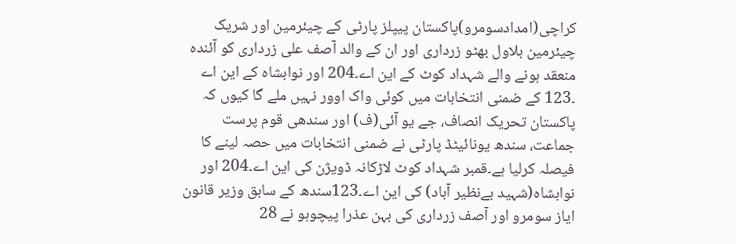کراچی(امدادسومرو)پاکستان پیپلز پارٹی کے چیئرمین اور شریک چیئرمین بلاول بھٹو زرداری اور ان کے والد آصف علی زرداری کو آئندہ منعقد ہونے والے شہداد کوٹ کے این اے۔204 اور نوابشاہ کے این اے ۔123 کے ضمنی انتخابات میں کوئی واک اوور نہیں ملے گا کیوں کہ پاکستان تحریک انصاف، جے یو آئی(ف) اور سندھی قوم پرست جماعت، سندھ یونائیٹڈ پارٹی نے ضمنی انتخابات میں حصہ لینے کا فیصلہ کرلیا ہے۔قمبر شہداد کوٹ لاڑکانہ ڈویژن کی این اے۔204 اور نوابشاہ(شہید بےنظیر آباد) کی این اے۔123سندھ کے سابق وزیر قانون ایاز سومرو اور آصف زرداری کی بہن عذرا پیچوہو نے 28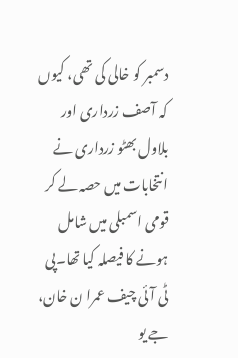دسمبر کو خالی کی تھی، کیوں کہ آصف زرداری اور بلاول بھٹو زرداری نے انتخابات میں حصہ لے کر قومی اسمبلی میں شامل ہونے کا فیصلہ کیا تھا۔پی ٹی آئی چیف عمرا ن خان، جے یو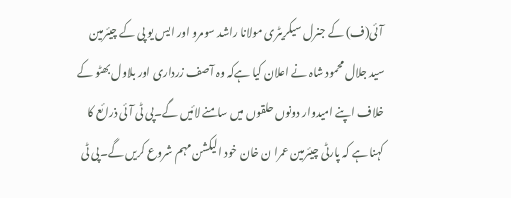آئی(ف) کے جنرل سیکریٹری مولانا راشد سومرو اور ایس یو پی کے چیئرمین سید جلال محمود شاہ نے اعلان کیا ہےکہ وہ آصف زرداری اور بلاول بھٹو کے خلاف اپنے امیدوار دونوں حلقوں میں سامنے لائیں گے۔پی ٹی آئی ذرائع کا کہنا ہے کہ پارٹی چیئرمین عمرا ن خان خود الیکشن مہم شروع کریں گے۔پی ٹی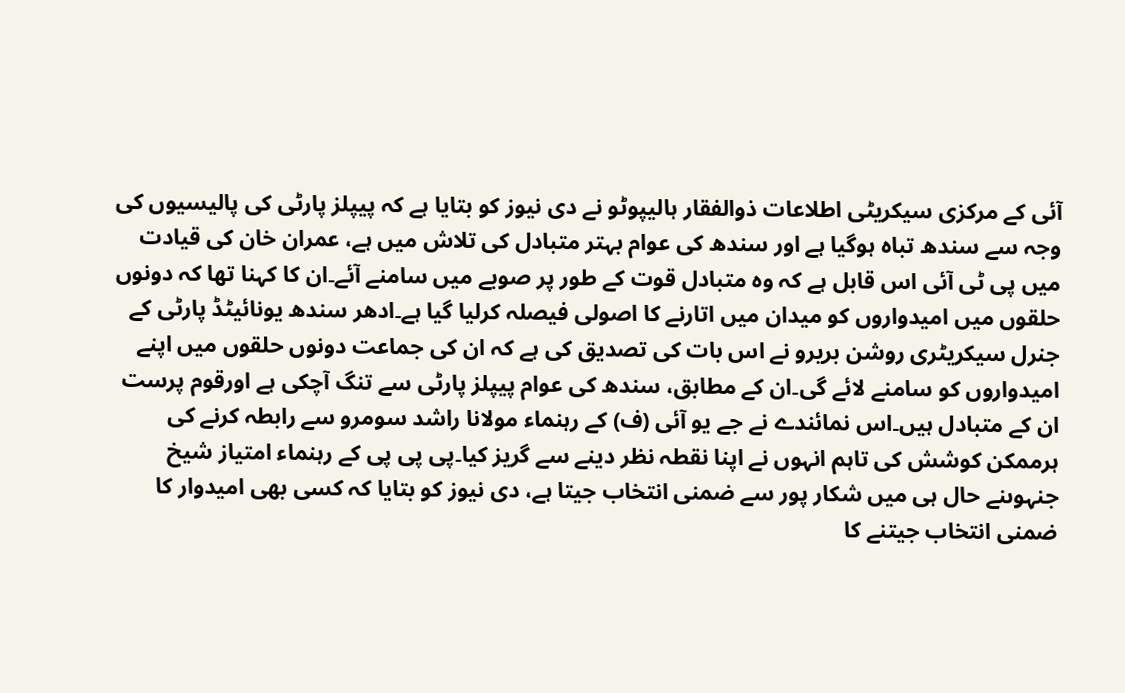آئی کے مرکزی سیکریٹی اطلاعات ذوالفقار ہالیپوٹو نے دی نیوز کو بتایا ہے کہ پیپلز پارٹی کی پالیسیوں کی وجہ سے سندھ تباہ ہوگیا ہے اور سندھ کی عوام بہتر متبادل کی تلاش میں ہے، عمران خان کی قیادت میں پی ٹی آئی اس قابل ہے کہ وہ متبادل قوت کے طور پر صوبے میں سامنے آئے۔ان کا کہنا تھا کہ دونوں حلقوں میں امیدواروں کو میدان میں اتارنے کا اصولی فیصلہ کرلیا گیا ہے۔ادھر سندھ یونائیٹڈ پارٹی کے جنرل سیکریٹری روشن بریرو نے اس بات کی تصدیق کی ہے کہ ان کی جماعت دونوں حلقوں میں اپنے امیدواروں کو سامنے لائے گی۔ان کے مطابق، سندھ کی عوام پیپلز پارٹی سے تنگ آچکی ہے اورقوم پرست ان کے متبادل ہیں۔اس نمائندے نے جے یو آئی (ف) کے رہنماء مولانا راشد سومرو سے رابطہ کرنے کی ہرممکن کوشش کی تاہم انہوں نے اپنا نقطہ نظر دینے سے گریز کیا۔پی پی پی کے رہنماء امتیاز شیخ جنہوںنے حال ہی میں شکار پور سے ضمنی انتخاب جیتا ہے، دی نیوز کو بتایا کہ کسی بھی امیدوار کا ضمنی انتخاب جیتنے کا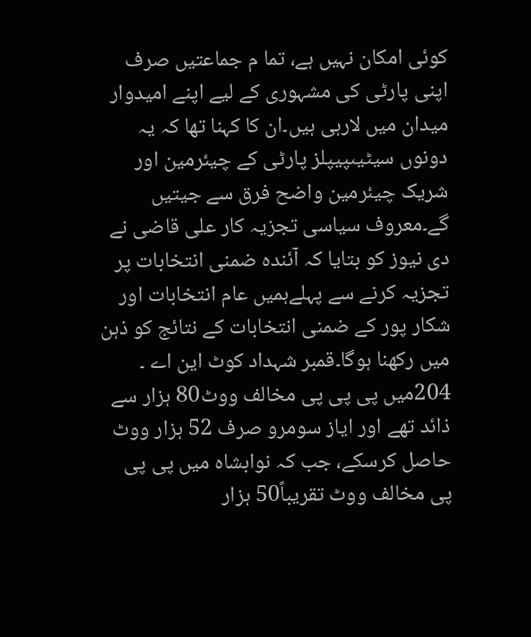کوئی امکان نہیں ہے، تما م جماعتیں صرف اپنی پارٹی کی مشہوری کے لیے اپنے امیدوار میدان میں لارہی ہیں۔ان کا کہنا تھا کہ یہ دونوں سیٹیںپیپلز پارٹی کے چیئرمین اور شریک چیئرمین واضح فرق سے جیتیں گے۔معروف سیاسی تجزیہ کار علی قاضی نے دی نیوز کو بتایا کہ آئندہ ضمنی انتخابات پر تجزیہ کرنے سے پہلےہمیں عام انتخابات اور شکار پور کے ضمنی انتخابات کے نتائج کو ذہن میں رکھنا ہوگا۔قمبر شہداد کوٹ این اے ۔ 204میں پی پی پی مخالف ووٹ80 ہزار سے ذائد تھے اور ایاز سومرو صرف 52 ہزار ووٹ حاصل کرسکے، جب کہ نوابشاہ میں پی پی پی مخالف ووٹ تقریباً50 ہزار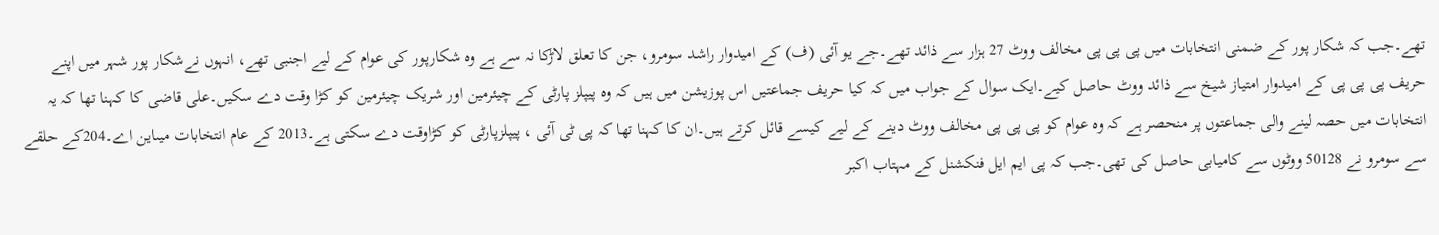تھے۔جب کہ شکار پور کے ضمنی انتخابات میں پی پی پی مخالف ووٹ 27 ہزار سے ذائد تھے۔جے یو آئی (ف) کے امیدوار راشد سومرو، جن کا تعلق لاڑکا نہ سے ہے وہ شکارپور کی عوام کے لیے اجنبی تھے، انہوں نےشکار پور شہر میں اپنے حریف پی پی پی کے امیدوار امتیاز شیخ سے ذائد ووٹ حاصل کیے۔ایک سوال کے جواب میں کہ کیا حریف جماعتیں اس پوزیشن میں ہیں کہ وہ پیپلز پارٹی کے چیئرمین اور شریک چیئرمین کو کڑا وقت دے سکیں۔علی قاضی کا کہنا تھا کہ یہ انتخابات میں حصہ لینے والی جماعتوں پر منحصر ہے کہ وہ عوام کو پی پی پی مخالف ووٹ دینے کے لیے کیسے قائل کرتے ہیں۔ان کا کہنا تھا کہ پی ٹی آئی ، پیپلزپارٹی کو کڑاوقت دے سکتی ہے۔2013 کے عام انتخابات میںاین اے۔204کے حلقے سے سومرو نے 50128 ووٹوں سے کامیابی حاصل کی تھی۔جب کہ پی ایم ایل فنکشنل کے مہتاب اکبر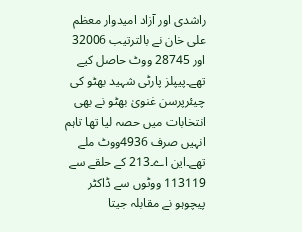راشدی اور آزاد امیدوار معظم علی خان نے بالترتیب 32006 اور 28745 ووٹ حاصل کیے تھے۔پیپلز پارٹی شہید بھٹو کی چیئرپرسن غنویٰ بھٹو نے بھی انتخابات میں حصہ لیا تھا تاہم انہیں صرف 4936ووٹ ملے تھے۔این اے۔213 کے حلقے سے 113119 ووٹوں سے ڈاکٹر پیچوہو نے مقابلہ جیتا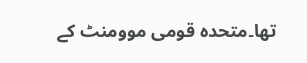تھا۔متحدہ قومی موومنٹ کے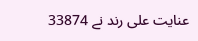عنایت علی رند نے 33874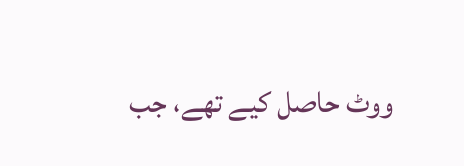ووٹ حاصل کیے تھے، جب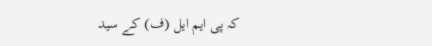کہ پی ایم ایل (ف) کے سید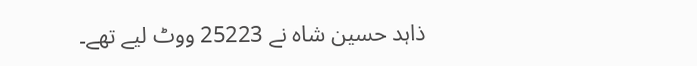ذاہد حسین شاہ نے 25223 ووٹ لیے تھے۔